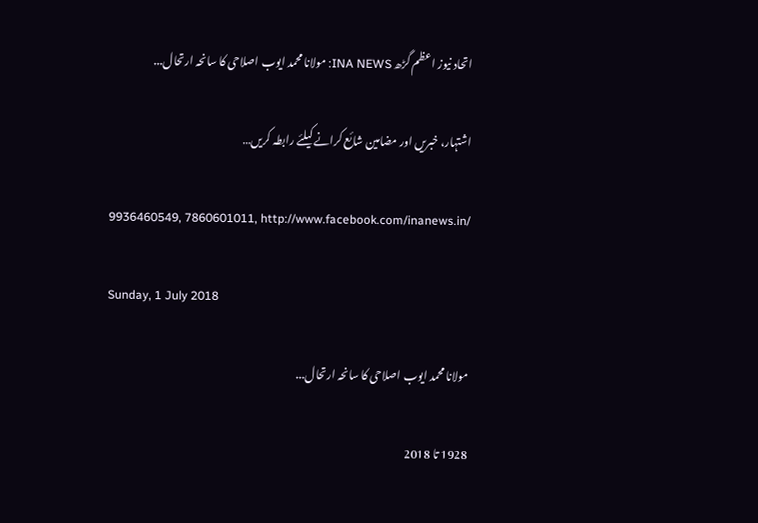اتحاد نیوز اعظم گڑھ INA NEWS: مولانا محمد ایوب اصلاحی کا سانحہ ارتحال...

اشتہار، خبریں اور مضامین شائع کرانے کیلئے رابطہ کریں…

9936460549, 7860601011, http://www.facebook.com/inanews.in/

Sunday, 1 July 2018

مولانا محمد ایوب اصلاحی کا سانحہ ارتحال...

1928 تا 2018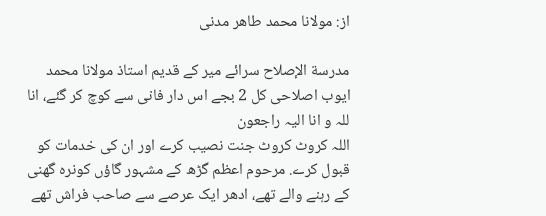از: مولانا محمد طاهر مدنی

مدرسة الإصلاح سرائے میر کے قدیم استاذ مولانا محمد ایوب اصلاحی کل 2 بجے اس دار فانی سے کوچ کر گئے، انا للہ و انا الیہ راجعون
اللہ کروٹ کروٹ جنت نصیب کرے اور ان کی خدمات کو قبول کرے. مرحوم اعظم گڑھ کے مشہور گاؤں کونرہ گھنی کے رہنے والے تھے، ادھر ایک عرصے سے صاحب فراش تھے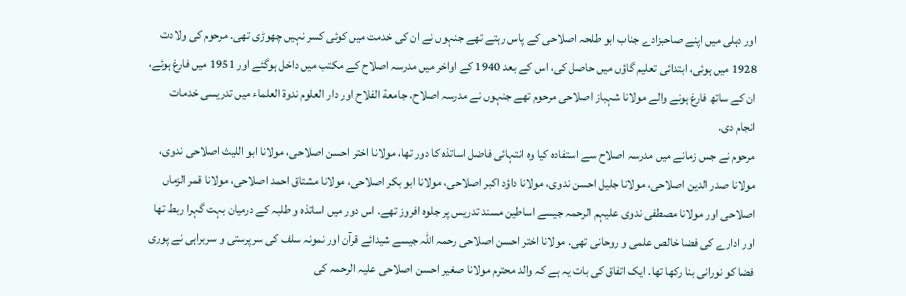اور دہلی میں اپنے صاحبزادے جناب ابو طلحہ اصلاحی کے پاس رہتے تھے جنہوں نے ان کی خدمت میں کوئی کسر نہیں چھوڑی تھی. مرحوم کی ولادت 1928 میں ہوئی، ابتدائی تعلیم گاؤں میں حاصل کی، اس کے بعد 1940 کے اواخر میں مدرسہ اصلاح کے مکتب میں داخل ہوگئے اور 1951 میں فارغ ہوئے، ان کے ساتھ فارغ ہونے والے مولانا شہباز اصلاحی مرحوم تھے جنہوں نے مدرسہ اصلاح، جامعة الفلاح اور دار العلوم ندوة العلماء میں تدریسی خدمات انجام دی.
مرحوم نے جس زمانے میں مدرسہ اصلاح سے استفادہ کیا وہ انتہائی فاضل اساتذہ کا دور تھا، مولانا اختر احسن اصلاحی، مولانا ابو اللیث اصلاحی ندوی، مولانا صدر الدین اصلاحی، مولانا جلیل احسن ندوی، مولانا داؤد اکبر اصلاحی، مولانا ابو بکر اصلاحی، مولانا مشتاق احمد اصلاحی، مولانا قمر الزماں اصلاحی اور مولانا مصطفی ندوی علیہم الرحمہ جیسے اساطین مسند تدریس پر جلوہ افروز تھے. اس دور میں اساتذہ و طلبہ کے درمیان بہت گہرا ربط تھا اور ادارے کی فضا خالص علمی و روحانی تھی. مولانا اختر احسن اصلاحی رحمہ اللہ جیسے شیدائے قرآن اور نمونہ سلف کی سرپرستی و سربراہی نے پوری فضا کو نورانی بنا رکھا تھا. ایک اتفاق کی بات یہ ہے کہ والد محترم مولانا صغیر احسن اصلاحی علیہ الرحمہ کی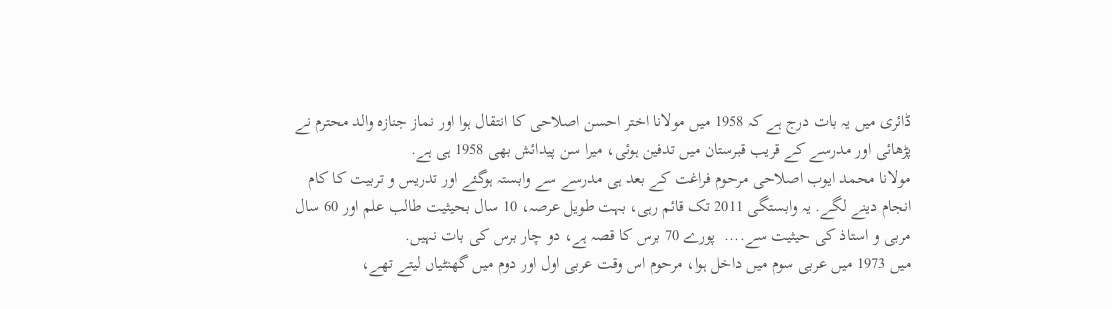ڈائری میں یہ بات درج ہے کہ 1958 میں مولانا اختر احسن اصلاحی کا انتقال ہوا اور نماز جنازہ والد محترم نے پڑھائی اور مدرسے کے قریب قبرستان میں تدفین ہوئی، میرا سن پیدائش بھی 1958 ہی ہے.
مولانا محمد ایوب اصلاحی مرحوم فراغت کے بعد ہی مدرسے سے وابستہ ہوگئے اور تدریس و تربیت کا کام انجام دینے لگے. یہ وابستگی 2011 تک قائم رہی، بہت طویل عرصہ، 10 سال بحیثیت طالب علم اور 60 سال مربی و استاذ کی حیثیت سے....  پورے 70 برس کا قصہ ہے، دو چار برس کی بات نہیں.
میں 1973 میں عربی سوم میں داخل ہوا، مرحوم اس وقت عربی اول اور دوم میں گھنٹیاں لیتے تھے،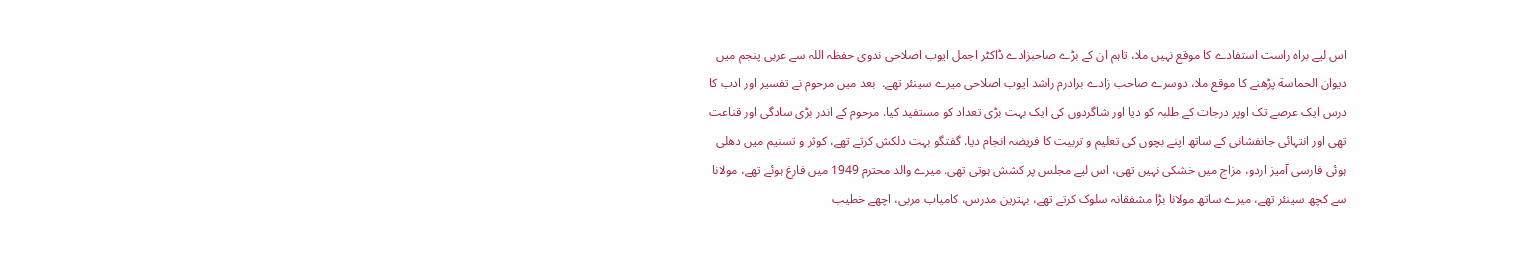اس لیے براہ راست استفادے کا موقع نہیں ملا، تاہم ان کے بڑے صاحبزادے ڈاکٹر اجمل ایوب اصلاحی ندوی حفظہ اللہ سے عربی پنجم میں دیوان الحماسة پڑھنے کا موقع ملا، دوسرے صاحب زادے برادرم راشد ایوب اصلاحی میرے سینئر تھے.  بعد میں مرحوم نے تفسیر اور ادب کا درس ایک عرصے تک اوپر درجات کے طلبہ کو دیا اور شاگردوں کی ایک بہت بڑی تعداد کو مستفید کیا. مرحوم کے اندر بڑی سادگی اور قناعت تھی اور انتہائی جانفشانی کے ساتھ اپنے بچوں کی تعلیم و تربیت کا فریضہ انجام دیا. گفتگو بہت دلکش کرتے تھے، کوثر و تسنیم میں دھلی ہوئی فارسی آمیز اردو، مزاج میں خشکی نہیں تھی، اس لیے مجلس پر کشش ہوتی تھی. میرے والد محترم 1949 میں فارغ ہوئے تھے، مولانا سے کچھ سینئر تھے، میرے ساتھ مولانا بڑا مشفقانہ سلوک کرتے تھے، بہترین مدرس، کامیاب مربی، اچھے خطیب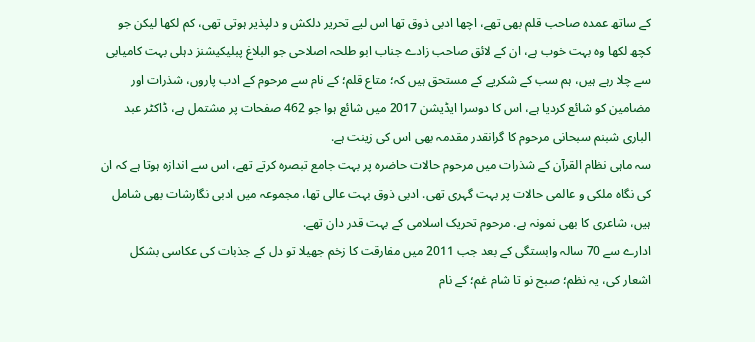کے ساتھ عمدہ صاحب قلم بھی تھے، اچھا ادبی ذوق تھا اس لیے تحریر دلکش و دلپذیر ہوتی تھی، کم لکھا لیکن جو کچھ لکھا وہ بہت خوب ہے، ان کے لائق صاحب زادے جناب ابو طلحہ اصلاحی جو البلاغ پبلیکیشنز دہلی بہت کامیابی سے چلا رہے ہیں، ہم سب کے شکریے کے مستحق ہیں کہ؛ متاع قلم؛ کے نام سے مرحوم کے ادب پاروں، شذرات اور مضامین کو شائع کردیا ہے، اس کا دوسرا ایڈیشن 2017 میں شائع ہوا جو 462 صفحات پر مشتمل ہے، ڈاکٹر عبد الباری شبنم سبحانی مرحوم کا گرانقدر مقدمہ بھی اس کی زینت ہے.
سہ ماہی نظام القرآن کے شذرات میں مرحوم حالات حاضرہ پر بہت جامع تبصرہ کرتے تھے، اس سے اندازہ ہوتا ہے کہ ان کی نگاہ ملکی و عالمی حالات پر بہت گہری تھی. ادبی ذوق بہت عالی تھا، مجموعہ میں ادبی نگارشات بھی شامل ہیں، شاعری کا بھی نمونہ ہے. مرحوم تحریک اسلامی کے بہت قدر دان تھے.
ادارے سے 70 سالہ وابستگی کے بعد جب 2011 میں مفارقت کا زخم جھیلا تو دل کے جذبات کی عکاسی بشکل اشعار کی، یہ نظم؛ صبح نو تا شام غم؛ کے نام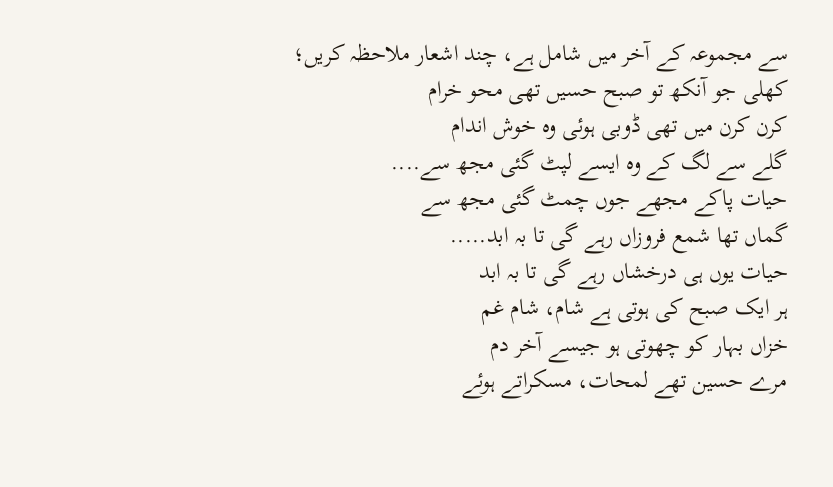سے مجموعہ کے آخر میں شامل ہے، چند اشعار ملاحظہ کریں؛
کھلی جو آنکھ تو صبح حسیں تھی محو خرام
کرن کرن میں تھی ڈوبی ہوئی وہ خوش اندام
گلے سے لگ کے وہ ایسے لپٹ گئی مجھ سے....
حیات پاکے مجھے جوں چمٹ گئی مجھ سے
گماں تھا شمع فروزاں رہے گی تا بہ ابد.....
حیات یوں ہی درخشاں رہے گی تا بہ ابد
ہر ایک صبح کی ہوتی ہے شام، شام غم
خزاں بہار کو چھوتی ہو جیسے آخر دم
مرے حسین تھے لمحات، مسکراتے ہوئے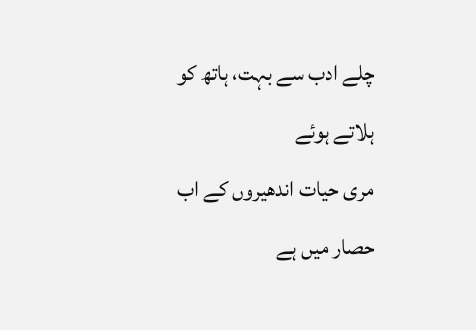چلے ادب سے بہت، ہاتھ کو ہلاتے ہوئے
مری حیات اندھیروں کے اب حصار میں ہے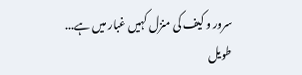سرور و کیف کی منزل کہیں غبار میں ہے...
طویل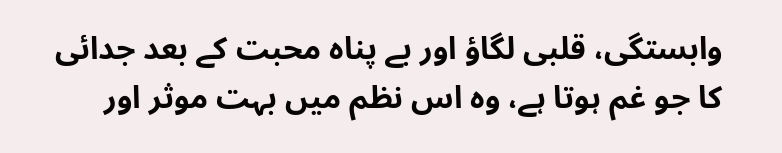وابستگی، قلبی لگاؤ اور بے پناہ محبت کے بعد جدائی کا جو غم ہوتا ہے، وہ اس نظم میں بہت موثر اور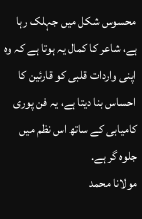محسوس شکل میں جہلک رہا ہے، شاعر کا کمال یہ ہوتا ہے کہ وہ اپنی واردات قلبی کو قارئین کا احساس بنا دیتا ہے، یہ فن پوری کامیابی کے ساتھ اس نظم میں جلوہ گر ہے.
مولانا محمد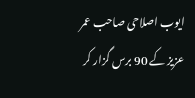ایوب اصلاحی صاحب عمر عزیز کے 90 برس گزار کر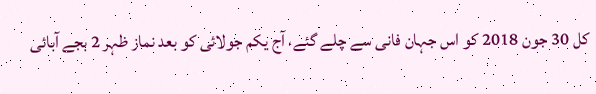کل 30 جون 2018 کو اس جہان فانی سے چلے گئے، آج یکم جولائی کو بعد نماز ظہر 2 بجے آبائی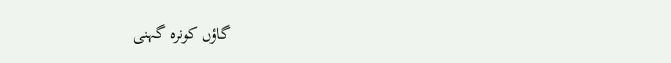گاؤں کونرہ گہنی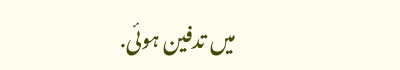میں تدفین ہوئی.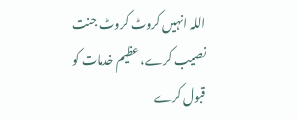اللہ انہیں کروٹ کروٹ جنت نصیب کرے، عظیم خدمات کو قبول کرے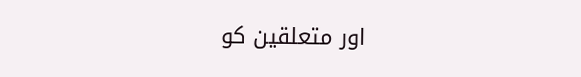اور متعلقین کو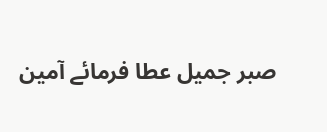صبر جمیل عطا فرمائے آمین